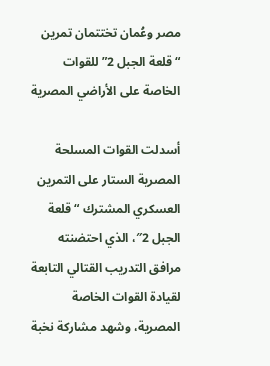مصر وعُمان تختتمان تمرين “قلعة الجبل 2” للقوات الخاصة على الأراضي المصرية

أسدلت القوات المسلحة المصرية الستار على التمرين العسكري المشترك “قلعة الجبل 2″، الذي احتضنته مرافق التدريب القتالي التابعة لقيادة القوات الخاصة المصرية، وشهد مشاركة نخبة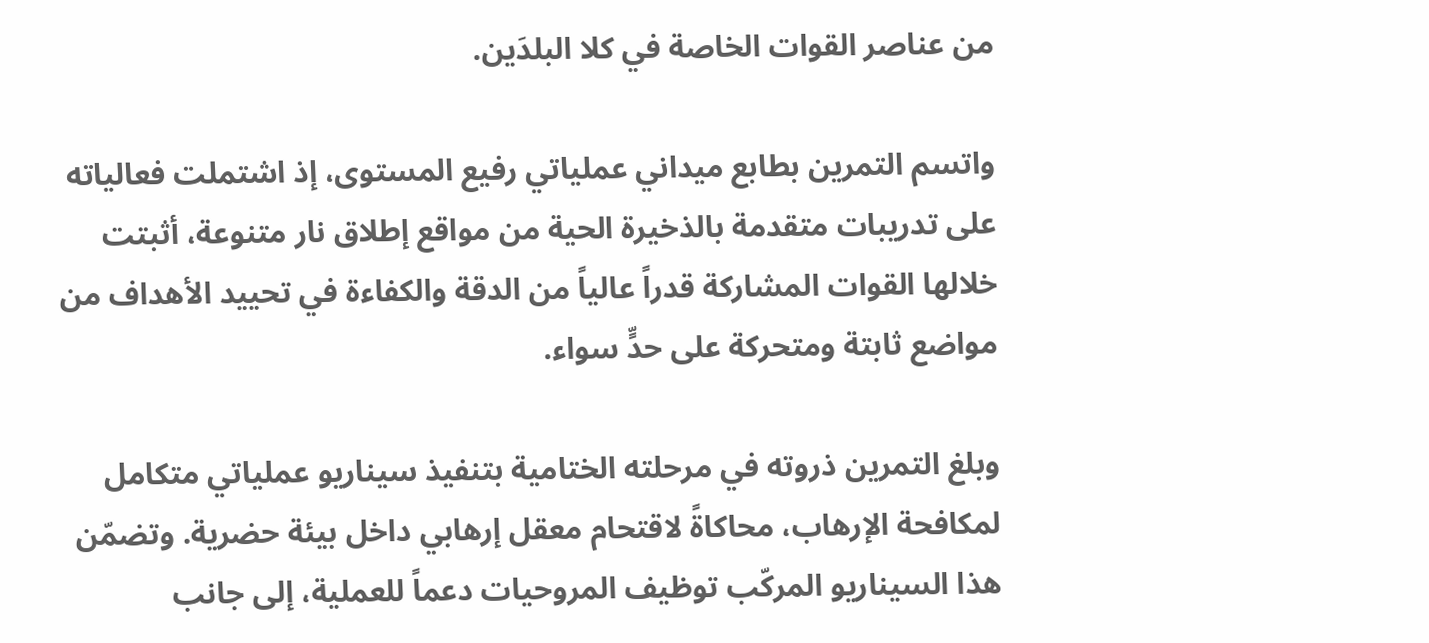من عناصر القوات الخاصة في كلا البلدَين.

واتسم التمرين بطابع ميداني عملياتي رفيع المستوى، إذ اشتملت فعالياته على تدريبات متقدمة بالذخيرة الحية من مواقع إطلاق نار متنوعة، أثبتت خلالها القوات المشاركة قدراً عالياً من الدقة والكفاءة في تحييد الأهداف من مواضع ثابتة ومتحركة على حدٍّ سواء.

وبلغ التمرين ذروته في مرحلته الختامية بتنفيذ سيناريو عملياتي متكامل لمكافحة الإرهاب، محاكاةً لاقتحام معقل إرهابي داخل بيئة حضرية. وتضمّن هذا السيناريو المركّب توظيف المروحيات دعماً للعملية، إلى جانب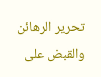تحرير الرهائن والقبض على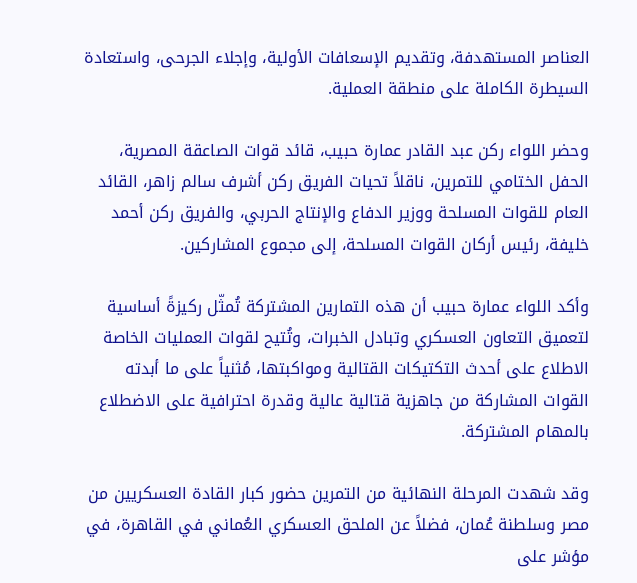العناصر المستهدفة، وتقديم الإسعافات الأولية، وإجلاء الجرحى، واستعادة السيطرة الكاملة على منطقة العملية.

وحضر اللواء ركن عبد القادر عمارة حبيب، قائد قوات الصاعقة المصرية، الحفل الختامي للتمرين، ناقلاً تحيات الفريق ركن أشرف سالم زاهر، القائد العام للقوات المسلحة ووزير الدفاع والإنتاج الحربي، والفريق ركن أحمد خليفة، رئيس أركان القوات المسلحة، إلى مجموع المشاركين.

وأكد اللواء عمارة حبيب أن هذه التمارين المشتركة تُمثّل ركيزةً أساسية لتعميق التعاون العسكري وتبادل الخبرات، وتُتيح لقوات العمليات الخاصة الاطلاع على أحدث التكتيكات القتالية ومواكبتها، مُثنياً على ما أبدته القوات المشاركة من جاهزية قتالية عالية وقدرة احترافية على الاضطلاع بالمهام المشتركة.

وقد شهدت المرحلة النهائية من التمرين حضور كبار القادة العسكريين من مصر وسلطنة عُمان، فضلاً عن الملحق العسكري العُماني في القاهرة، في مؤشر على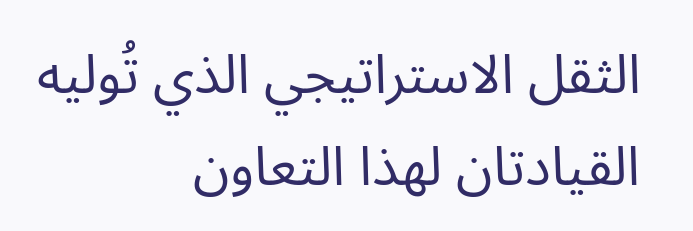الثقل الاستراتيجي الذي تُوليه القيادتان لهذا التعاون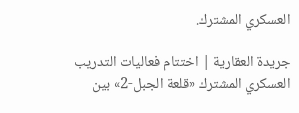العسكري المشترك.

جريدة العقارية | اختتام فعاليات التدريب العسكري المشترك «قلعة الجبل-2» بين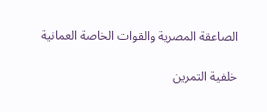الصاعقة المصرية والقوات الخاصة العمانية

خلفية التمرين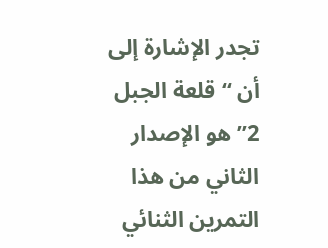تجدر الإشارة إلى أن “قلعة الجبل 2” هو الإصدار الثاني من هذا التمرين الثنائي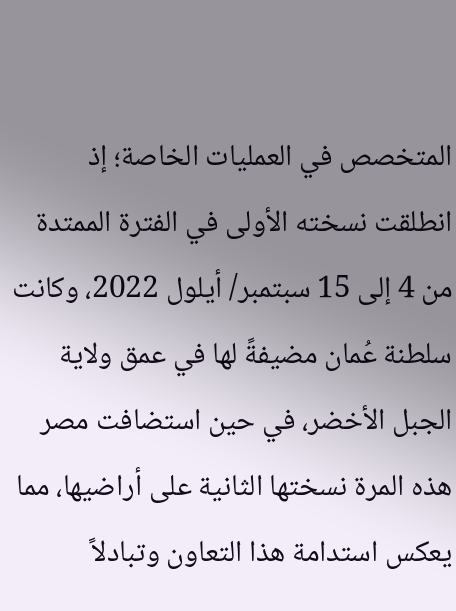المتخصص في العمليات الخاصة؛ إذ انطلقت نسخته الأولى في الفترة الممتدة من 4 إلى 15 سبتمبر/ أيلول 2022، وكانت سلطنة عُمان مضيفةً لها في عمق ولاية الجبل الأخضر، في حين استضافت مصر هذه المرة نسختها الثانية على أراضيها، مما يعكس استدامة هذا التعاون وتبادلاً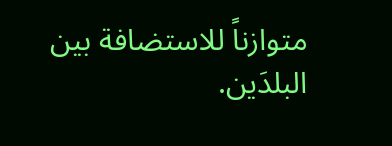متوازناً للاستضافة بين البلدَين.